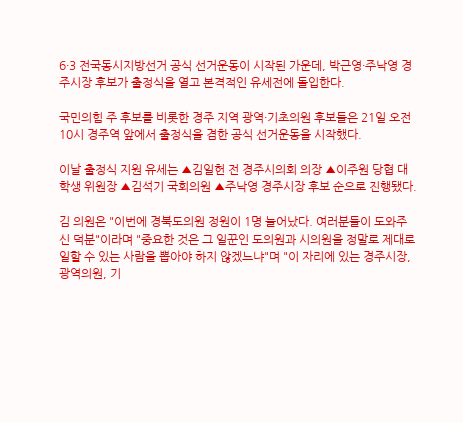6·3 전국동시지방선거 공식 선거운동이 시작된 가운데, 박근영·주낙영 경주시장 후보가 출정식을 열고 본격적인 유세전에 돌입한다.

국민의힘 주 후보를 비롯한 경주 지역 광역·기초의원 후보들은 21일 오전 10시 경주역 앞에서 출정식을 겸한 공식 선거운동을 시작했다.

이날 출정식 지원 유세는 ▲김일헌 전 경주시의회 의장 ▲이주원 당협 대학생 위원장 ▲김석기 국회의원 ▲주낙영 경주시장 후보 순으로 진행됐다.

김 의원은 "이번에 경북도의원 정원이 1명 늘어났다. 여러분들이 도와주신 덕분"이라며 "중요한 것은 그 일꾼인 도의원과 시의원을 정말로 제대로 일할 수 있는 사람을 뽑아야 하지 않겠느냐"며 "이 자리에 있는 경주시장, 광역의원, 기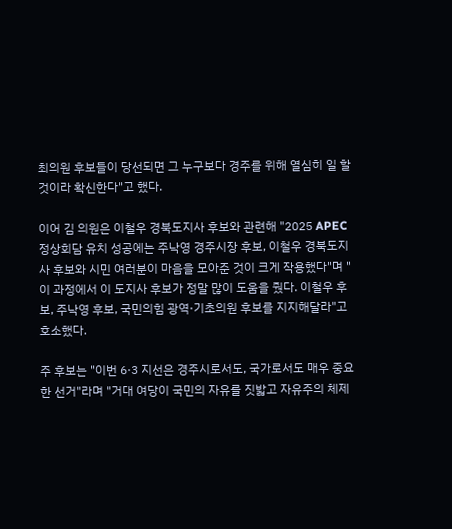최의원 후보들이 당선되면 그 누구보다 경주를 위해 열심히 일 할 것이라 확신한다"고 했다.

이어 김 의원은 이철우 경북도지사 후보와 관련해 "2025 APEC 정상회담 유치 성공에는 주낙영 경주시장 후보, 이철우 경북도지사 후보와 시민 여러분이 마음을 모아준 것이 크게 작용했다"며 "이 과정에서 이 도지사 후보가 정말 많이 도움을 줬다. 이철우 후보, 주낙영 후보, 국민의힘 광역·기초의원 후보를 지지해달라"고 호소했다.

주 후보는 "이번 6·3 지선은 경주시로서도, 국가로서도 매우 중요한 선거"라며 "거대 여당이 국민의 자유를 짓밟고 자유주의 체제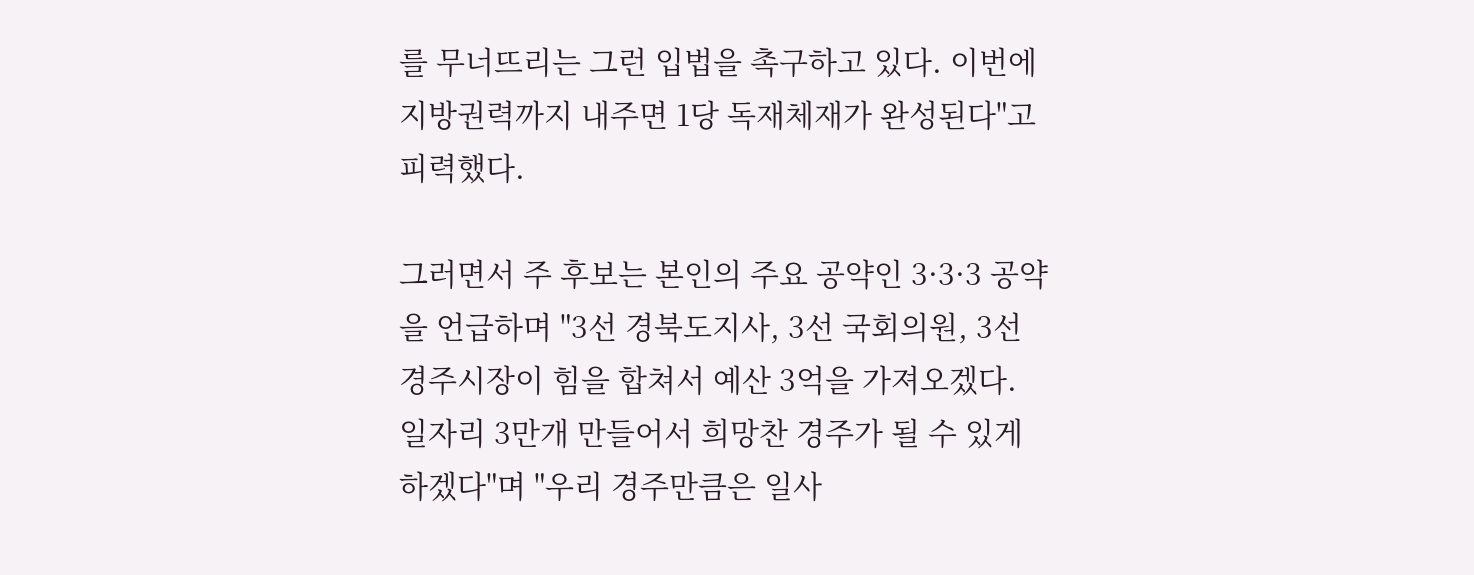를 무너뜨리는 그런 입법을 촉구하고 있다. 이번에 지방권력까지 내주면 1당 독재체재가 완성된다"고 피력했다.

그러면서 주 후보는 본인의 주요 공약인 3·3·3 공약을 언급하며 "3선 경북도지사, 3선 국회의원, 3선 경주시장이 힘을 합쳐서 예산 3억을 가져오겠다. 일자리 3만개 만들어서 희망찬 경주가 될 수 있게 하겠다"며 "우리 경주만큼은 일사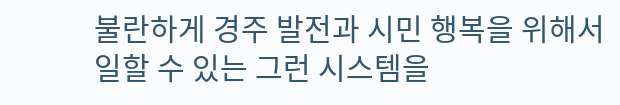불란하게 경주 발전과 시민 행복을 위해서 일할 수 있는 그런 시스템을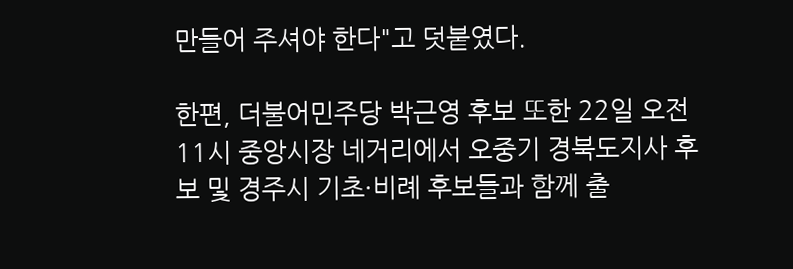만들어 주셔야 한다"고 덧붙였다.

한편, 더불어민주당 박근영 후보 또한 22일 오전 11시 중앙시장 네거리에서 오중기 경북도지사 후보 및 경주시 기초·비례 후보들과 함께 출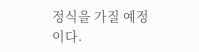정식을 가질 예정이다.